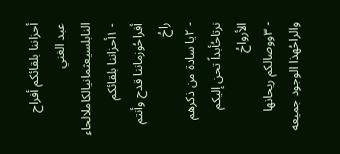أحزاننا بلقائكم أفراح
عبد الغني النابلسيعثمانيالكاملالحاء
- ١أحزاننا بلقائكم أفراحُوزماننا قدح وأنتم راحُ
- ٢يا سادة من ذكرهم نرتاحُأبداً تحن إليكم الأرواحُ
- ٣ووصالكم ريحانها والراحُهذا الوجود جميعه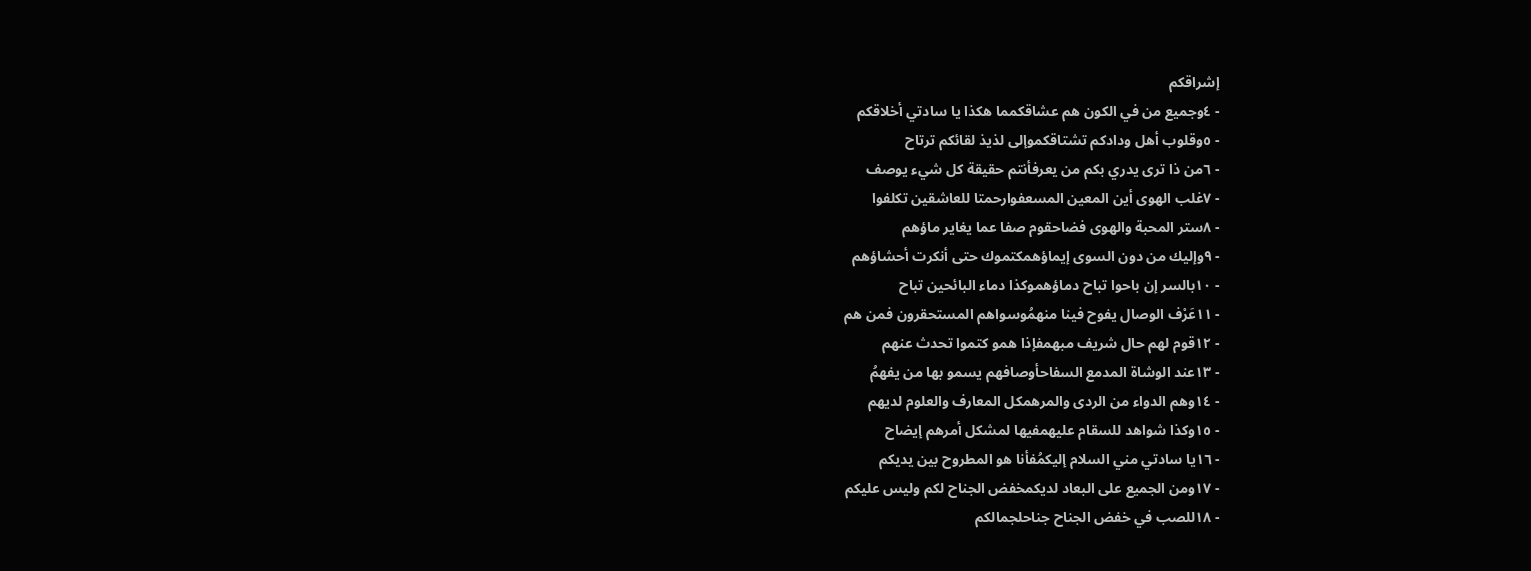إشراقكم
- ٤وجميع من في الكون هم عشاقكمما هكذا يا سادتي أخلاقكم
- ٥وقلوب أهل ودادكم تشتاقكموإلى لذيذ لقائكم ترتاح
- ٦من ذا ترى يدري بكم من يعرفأنتم حقيقة كل شيء يوصف
- ٧غلب الهوى أين المعين المسعفوارحمتا للعاشقين تكلفوا
- ٨ستر المحبة والهوى فضاحقوم صفا عما يغاير ماؤهم
- ٩وإليك من دون السوى إيماؤهمكتموك حتى أنكرت أحشاؤهم
- ١٠بالسر إن باحوا تباح دماؤهموكذا دماء البائحين تباح
- ١١عَرْف الوصال يفوح فينا منهمُوسواهم المستحقرون فمن هم
- ١٢قوم لهم حال شريف مبهمفإذا همو كتموا تحدث عنهم
- ١٣عند الوشاة المدمع السفاحأوصافهم يسمو بها من يفهمُ
- ١٤وهم الدواء من الردى والمرهمكل المعارف والعلوم لديهم
- ١٥وكذا شواهد للسقام عليهمفيها لمشكل أمرهم إيضاح
- ١٦يا سادتي مني السلام إليكمُفأنا هو المطروح بين يديكم
- ١٧ومن الجميع على البعاد لديكمخفض الجناح لكم وليس عليكم
- ١٨للصب في خفض الجناح جناحلجمالكم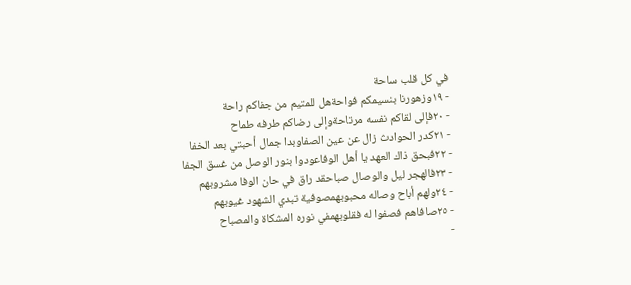في كل قلب ساحة
- ١٩وزهورنا بنسيمكم فواحةهل للمتيم من جفاكم راحة
- ٢٠فإلى لقاكم نفسه مرتاحةوإلى رضاكم طرفه طماح
- ٢١كدر الحوادث زال عن عين الصفاوبدا جمال أحبتي بعد الخفا
- ٢٢فبحق ذاك العهد يا أهل الوفاعودوا بنور الوصل من غسق الجفا
- ٢٣فالهجر ليل والوصال صباحقد راق في حان الوفا مشروبهم
- ٢٤ولهم أباح وصاله محبوبهمصوفية تبدي الشهود غيوبهم
- ٢٥صافاهم فصفوا له فقلوبهمفي نوره المشكاة والمصباح
-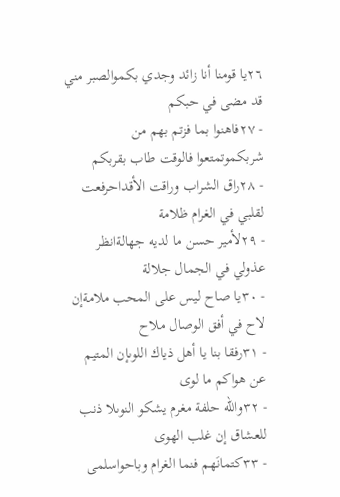٢٦يا قومنا أنا زائد وجدي بكموالصبر مني قد مضى في حبكم
- ٢٧فاهنوا بما فزتم بهم من شربكموتمتعوا فالوقت طاب بقربكم
- ٢٨راق الشراب وراقت الأقداحرفعت لقلبي في الغرام ظلامة
- ٢٩لأمير حسن ما لديه جهالةانظر عذولي في الجمال جلالة
- ٣٠يا صاح ليس على المحب ملامةإن لاح في أفق الوصال ملاح
- ٣١رفقا بنا يا أهل ذياك اللوىإن المتيم عن هواكم ما لوى
- ٣٢والله حلفة مغرم يشكو النوىلا ذنب للعشاق إن غلب الهوى
- ٣٣كتمانَهم فنما الغرام وباحواسلمى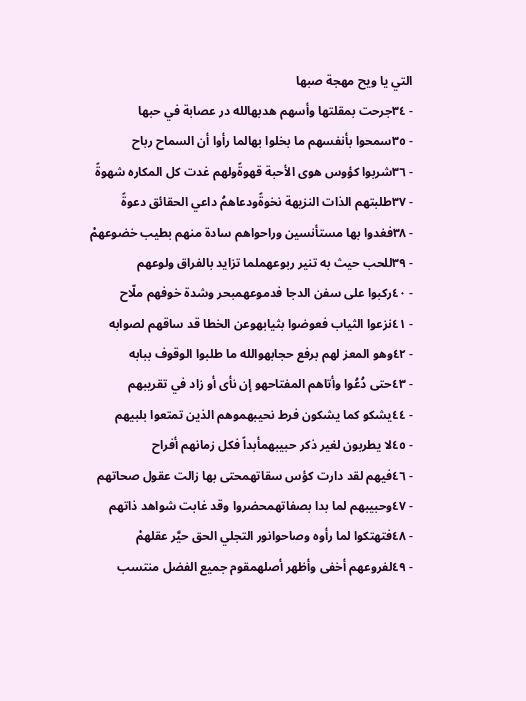التي يا ويح مهجة صبها
- ٣٤جرحت بمقلتها وأسهم هدبهالله در عصابة في حبها
- ٣٥سمحوا بأنفسهم ما بخلوا بهالما رأوا أن السماح رباح
- ٣٦شربوا كؤوس هوى الأحبة قهوةًولهم غدت كل المكاره شهوةً
- ٣٧طلبتهم الذات النزيهة نخوةًودعاهمُ داعي الحقائق دعوةً
- ٣٨فغدوا بها مستأنسين وراحواهم سادة منهم بطيب خضوعهمْ
- ٣٩للحب حيث به تنير ربوعهملما تزايد بالفراق ولوعهم
- ٤٠ركبوا على سفن الدجا فدموعهمبحر وشدة خوفهم ملّاح
- ٤١نزعوا الثياب فعوضوا بثيابهوعن الخطا قد ساقهم لصوابه
- ٤٢وهو المعز لهم برفع حجابهوالله ما طلبوا الوقوف ببابه
- ٤٣حتى دُعُوا وأتاهم المفتاحهو إن نأى أو زاد في تقريبهم
- ٤٤يشكو كما يشكون فرط نحيبهموهم الذين تمتعوا بلبيهم
- ٤٥لا يطربون لغير ذكر حبيبهمأبداً فكل زمانهم أفراح
- ٤٦فيهم لقد دارت كؤس سقاتهمحتى بها زالت عقول صحاتهم
- ٤٧وحبيبهم لما بدا بصفاتهمحضروا وقد غابت شواهد ذاتهم
- ٤٨فتهتكوا لما رأوه وصاحوانور التجلي الحق حيَّر عقلهمْ
- ٤٩لفروعهم أخفى وأظهر أصلهمقوم جميع الفضل منتسب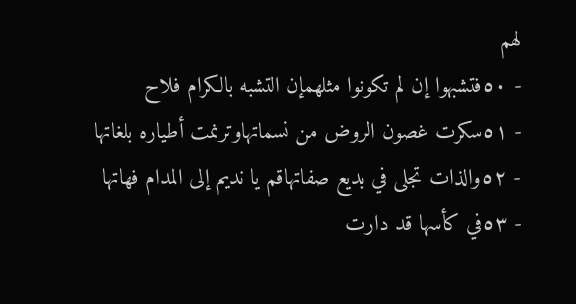لهم
- ٥٠فتشبهوا إن لم تكونوا مثلهمإن التشبه بالكرام فلاح
- ٥١سكرت غصون الروض من نسماتهاوترنمت أطياره بلغاتها
- ٥٢والذات تجلى في بديع صفاتهاقم يا نديم إلى المدام فهاتها
- ٥٣في كأسها قد دارت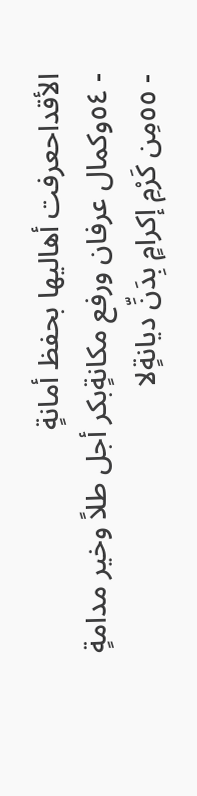الأقداحعرفت أهاليها بحفظ أمانةٍ
- ٥٤وكمال عرفان ورفع مكانةٍبكر أجل طلاً وخير مدامةٍ
- ٥٥مِن كَرْمِ إكرامٍ بِدَنِّ ديانةٍلا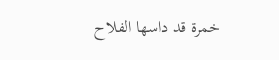خمرة قد داسها الفلاح